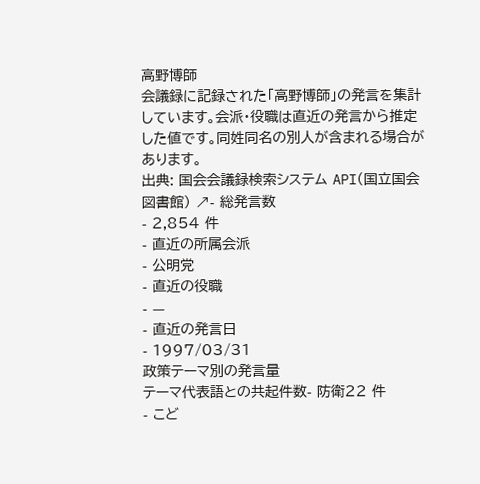高野博師
会議録に記録された「高野博師」の発言を集計しています。会派・役職は直近の発言から推定した値です。同姓同名の別人が含まれる場合があります。
出典: 国会会議録検索システム API(国立国会図書館) ↗- 総発言数
- 2,854 件
- 直近の所属会派
- 公明党
- 直近の役職
- —
- 直近の発言日
- 1997/03/31
政策テーマ別の発言量
テーマ代表語との共起件数- 防衛22 件
- こど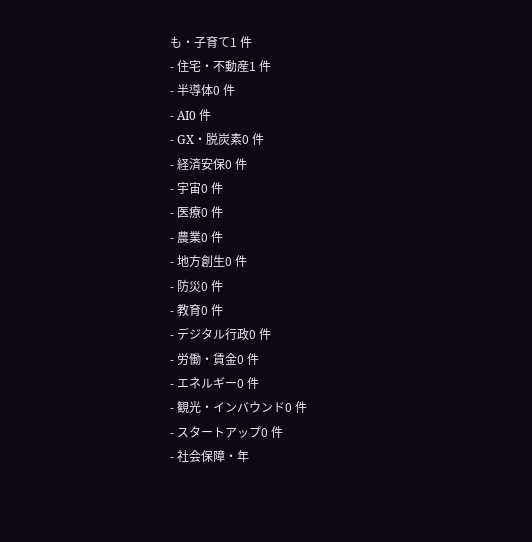も・子育て1 件
- 住宅・不動産1 件
- 半導体0 件
- AI0 件
- GX・脱炭素0 件
- 経済安保0 件
- 宇宙0 件
- 医療0 件
- 農業0 件
- 地方創生0 件
- 防災0 件
- 教育0 件
- デジタル行政0 件
- 労働・賃金0 件
- エネルギー0 件
- 観光・インバウンド0 件
- スタートアップ0 件
- 社会保障・年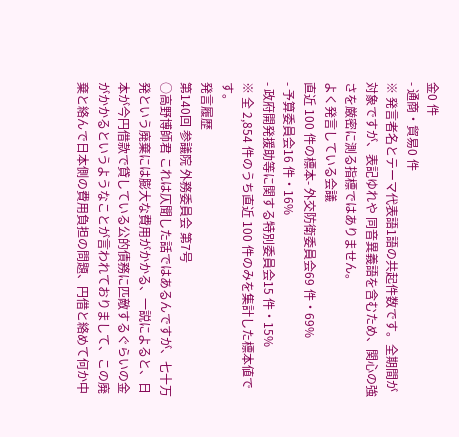金0 件
- 通商・貿易0 件
※ 発言者名とテーマ代表語1語の共起件数です。全期間が対象ですが、表記ゆれや 同音異義語を含むため、関心の強さを厳密に測る指標ではありません。
よく発言している会議
直近 100 件の標本- 外交防衛委員会69 件・69%
- 予算委員会16 件・16%
- 政府開発援助等に関する特別委員会15 件・15%
※ 全 2,854 件のうち直近 100 件のみを集計した標本値です。
発言履歴
第140回 参議院 外務委員会 第7号
○高野博師君 これは仄聞した話ではあるんですが、七十万発という廃棄には膨大な費用がかかる、一説によると、日本が今円借款で貸している公的債務に匹敵するぐらいの金がかかるというようなことが言われておりまして、この廃棄と絡んで日本側の費用負担の問題、円借と絡めて何か中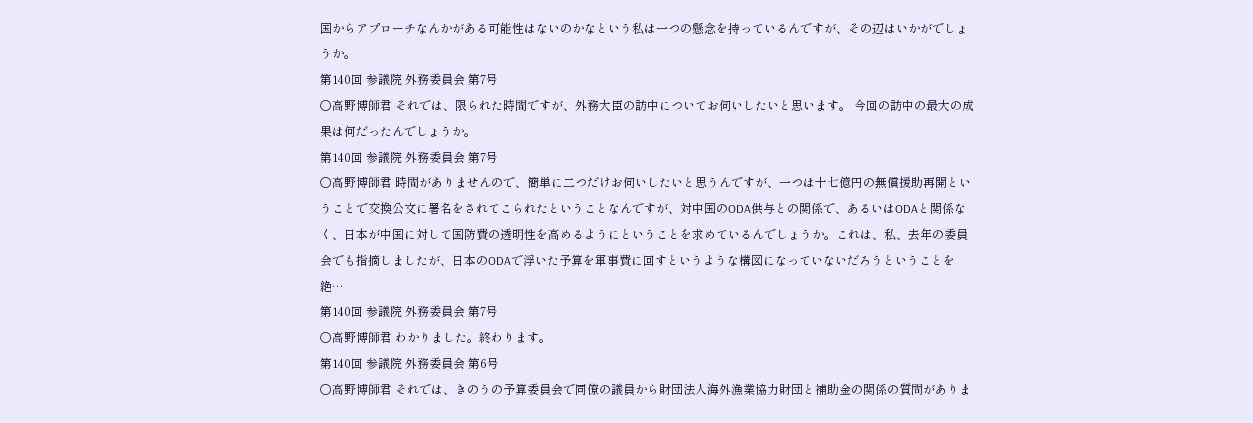国からアプローチなんかがある可能性はないのかなという私は一つの懸念を持っているんですが、その辺はいかがでしょうか。
第140回 参議院 外務委員会 第7号
○高野博師君 それでは、限られた時間ですが、外務大臣の訪中についてお伺いしたいと思います。 今回の訪中の最大の成果は何だったんでしょうか。
第140回 参議院 外務委員会 第7号
○高野博師君 時間がありませんので、簡単に二つだけお伺いしたいと思うんですが、一つは十七億円の無償援助再開ということで交換公文に署名をされてこられたということなんですが、対中国のODA供与との関係で、あるいはODAと関係なく、日本が中国に対して国防費の透明性を高めるようにということを求めているんでしょうか。これは、私、去年の委員会でも指摘しましたが、日本のODAで浮いた予算を軍事費に回すというような構図になっていないだろうということを絶…
第140回 参議院 外務委員会 第7号
○高野博師君 わかりました。終わります。
第140回 参議院 外務委員会 第6号
○高野博師君 それでは、きのうの予算委員会で同僚の議員から財団法人海外漁業協力財団と補助金の関係の質問がありま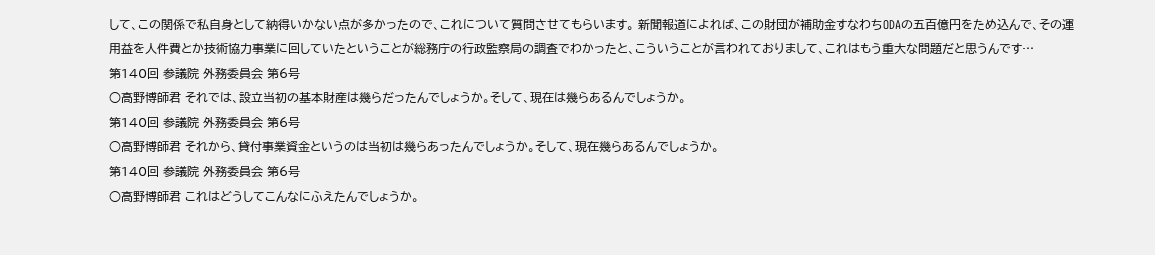して、この関係で私自身として納得いかない点が多かったので、これについて質問させてもらいます。 新聞報道によれば、この財団が補助金すなわちODAの五百億円をため込んで、その運用益を人件費とか技術協力事業に回していたということが総務庁の行政監察局の調査でわかったと、こういうことが言われておりまして、これはもう重大な問題だと思うんです…
第140回 参議院 外務委員会 第6号
○高野博師君 それでは、設立当初の基本財産は幾らだったんでしょうか。そして、現在は幾らあるんでしょうか。
第140回 参議院 外務委員会 第6号
○高野博師君 それから、貸付事業資金というのは当初は幾らあったんでしょうか。そして、現在幾らあるんでしょうか。
第140回 参議院 外務委員会 第6号
○高野博師君 これはどうしてこんなにふえたんでしょうか。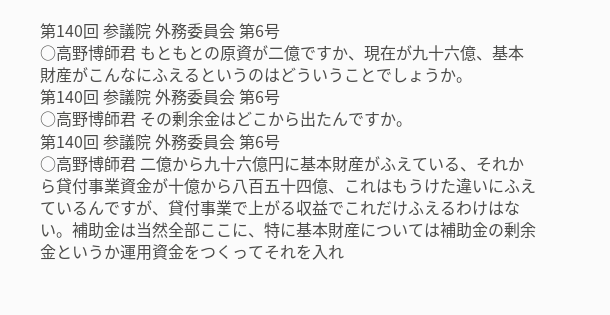第140回 参議院 外務委員会 第6号
○高野博師君 もともとの原資が二億ですか、現在が九十六億、基本財産がこんなにふえるというのはどういうことでしょうか。
第140回 参議院 外務委員会 第6号
○高野博師君 その剰余金はどこから出たんですか。
第140回 参議院 外務委員会 第6号
○高野博師君 二億から九十六億円に基本財産がふえている、それから貸付事業資金が十億から八百五十四億、これはもうけた違いにふえているんですが、貸付事業で上がる収益でこれだけふえるわけはない。補助金は当然全部ここに、特に基本財産については補助金の剰余金というか運用資金をつくってそれを入れ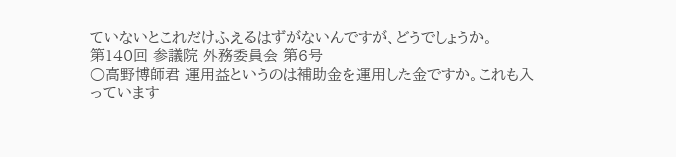ていないとこれだけふえるはずがないんですが、どうでしょうか。
第140回 参議院 外務委員会 第6号
○高野博師君 運用益というのは補助金を運用した金ですか。これも入っています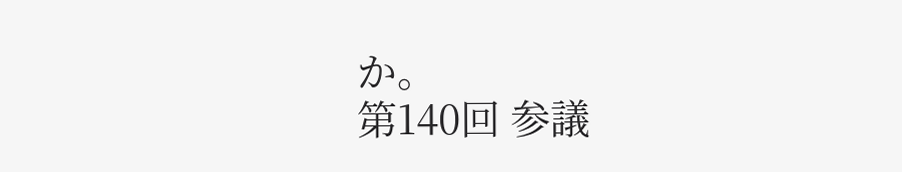か。
第140回 参議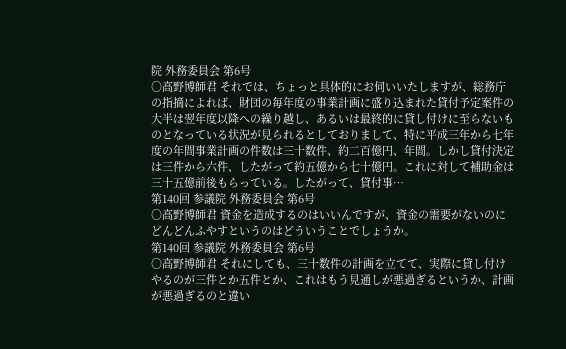院 外務委員会 第6号
○高野博師君 それでは、ちょっと具体的にお伺いいたしますが、総務庁の指摘によれば、財団の毎年度の事業計画に盛り込まれた貸付予定案件の大半は翌年度以降への繰り越し、あるいは最終的に貸し付けに至らないものとなっている状況が見られるとしておりまして、特に平成三年から七年度の年間事業計画の件数は三十数件、約二百億円、年間。しかし貸付決定は三件から六件、したがって約五億から七十億円。これに対して補助金は三十五億前後もらっている。したがって、貸付事…
第140回 参議院 外務委員会 第6号
○高野博師君 資金を造成するのはいいんですが、資金の需要がないのにどんどんふやすというのはどういうことでしょうか。
第140回 参議院 外務委員会 第6号
○高野博師君 それにしても、三十数件の計画を立てて、実際に貸し付けやるのが三件とか五件とか、これはもう見通しが悪過ぎるというか、計画が悪過ぎるのと違い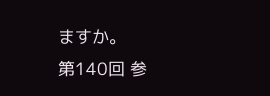ますか。
第140回 参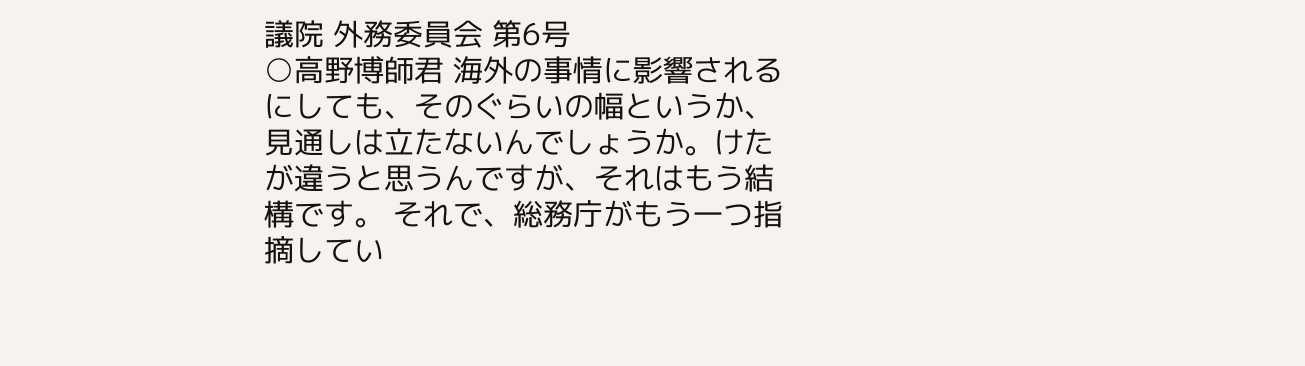議院 外務委員会 第6号
○高野博師君 海外の事情に影響されるにしても、そのぐらいの幅というか、見通しは立たないんでしょうか。けたが違うと思うんですが、それはもう結構です。 それで、総務庁がもう一つ指摘してい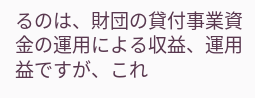るのは、財団の貸付事業資金の運用による収益、運用益ですが、これ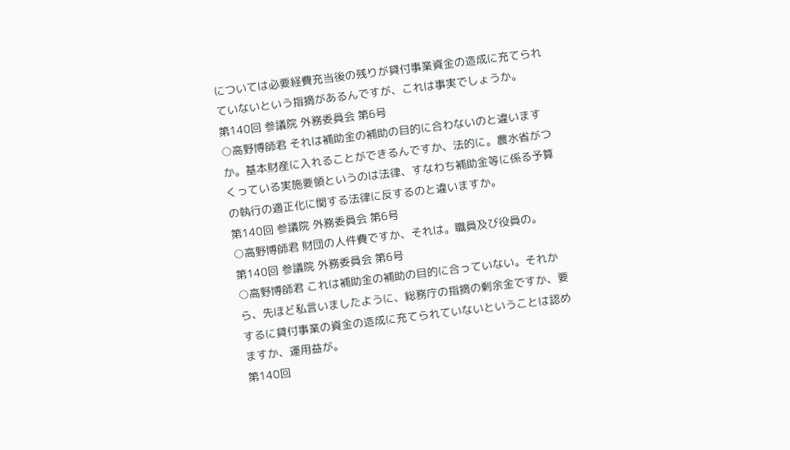については必要経費充当後の残りが貸付事業資金の造成に充てられていないという指摘があるんですが、これは事実でしょうか。
第140回 参議院 外務委員会 第6号
○高野博師君 それは補助金の補助の目的に合わないのと違いますか。基本財産に入れることができるんですか、法的に。農水省がつくっている実施要領というのは法律、すなわち補助金等に係る予算の執行の適正化に関する法律に反するのと違いますか。
第140回 参議院 外務委員会 第6号
○高野博師君 財団の人件費ですか、それは。職員及び役員の。
第140回 参議院 外務委員会 第6号
○高野博師君 これは補助金の補助の目的に合っていない。それから、先ほど私言いましたように、総務庁の指摘の剰余金ですか、要するに貸付事業の資金の造成に充てられていないということは認めますか、運用益が。
第140回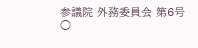参議院 外務委員会 第6号
○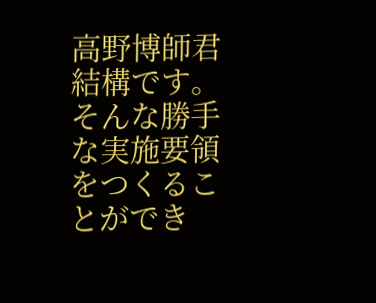高野博師君 結構です。そんな勝手な実施要領をつくることができ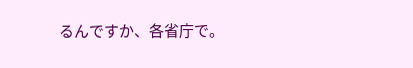るんですか、各省庁で。